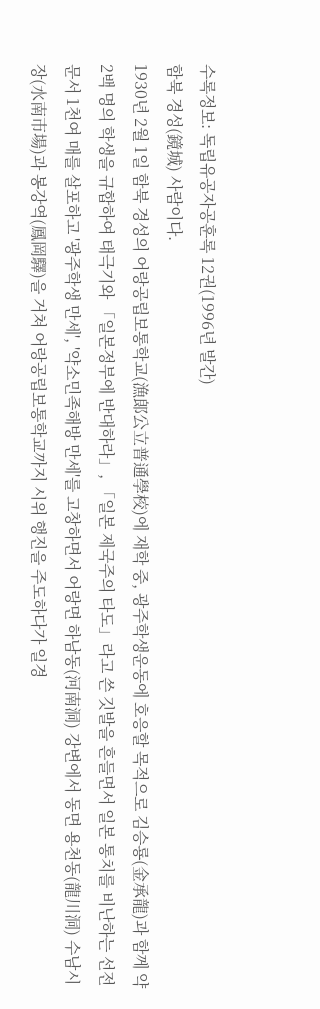수록정보: 독립유공자공훈록 12권(1996년 발간)
함북 경성(鏡城) 사람이다.
1930년 2월 1일 함북 경성의 어랑공립보통학교(漁郞公立普通學校)에 재학 중, 광주학생운동에 호응할 목적으로 김승룡(金承龍)과 함께 약 2백 명의 학생을 규합하여 태극기와 「일본정부에 반대하라」, 「일본 제국주의 타도」라고 쓴 깃발을 흔들면서 일본 통치를 비난하는 선전문서 1천여 매를 살포하고 '광주학생 만세', '약소민족해방 만세'를 고창하면서 어랑면 하남동(河南洞) 강변에서 동면 용천동(龍川洞) 수남시장(水南市場)과 봉강역(鳳岡驛)을 거쳐 어랑공립보통학교까지 시위 행진을 주도하다가 일경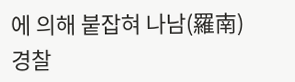에 의해 붙잡혀 나남(羅南)경찰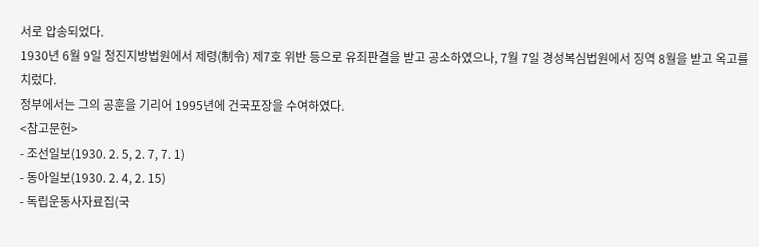서로 압송되었다.
1930년 6월 9일 청진지방법원에서 제령(制令) 제7호 위반 등으로 유죄판결을 받고 공소하였으나, 7월 7일 경성복심법원에서 징역 8월을 받고 옥고를 치렀다.
정부에서는 그의 공훈을 기리어 1995년에 건국포장을 수여하였다.
<참고문헌>
- 조선일보(1930. 2. 5, 2. 7, 7. 1)
- 동아일보(1930. 2. 4, 2. 15)
- 독립운동사자료집(국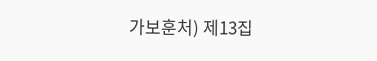가보훈처) 제13집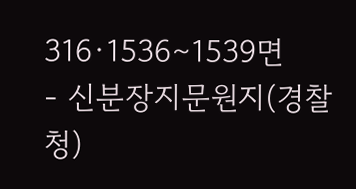316·1536∼1539면
- 신분장지문원지(경찰청)